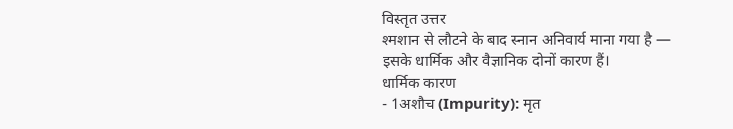विस्तृत उत्तर
श्मशान से लौटने के बाद स्नान अनिवार्य माना गया है — इसके धार्मिक और वैज्ञानिक दोनों कारण हैं।
धार्मिक कारण
- 1अशौच (Impurity): मृत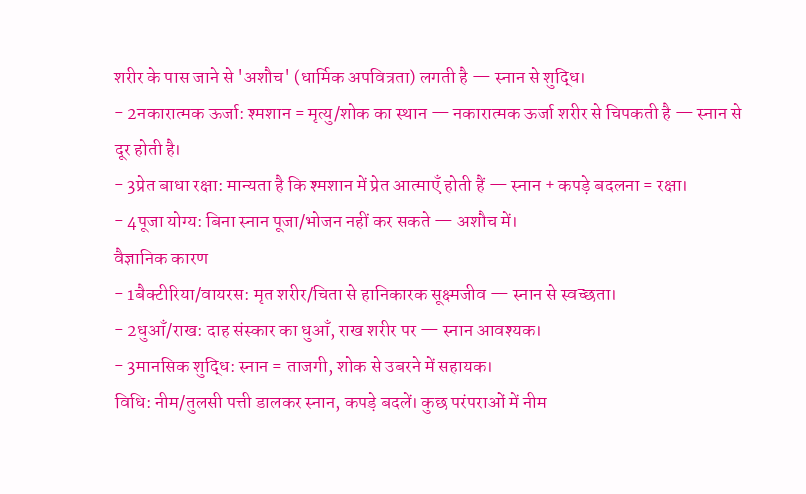शरीर के पास जाने से 'अशौच' (धार्मिक अपवित्रता) लगती है — स्नान से शुद्धि।
- 2नकारात्मक ऊर्जा: श्मशान = मृत्यु/शोक का स्थान — नकारात्मक ऊर्जा शरीर से चिपकती है — स्नान से दूर होती है।
- 3प्रेत बाधा रक्षा: मान्यता है कि श्मशान में प्रेत आत्माएँ होती हैं — स्नान + कपड़े बदलना = रक्षा।
- 4पूजा योग्य: बिना स्नान पूजा/भोजन नहीं कर सकते — अशौच में।
वैज्ञानिक कारण
- 1बैक्टीरिया/वायरस: मृत शरीर/चिता से हानिकारक सूक्ष्मजीव — स्नान से स्वच्छता।
- 2धुआँ/राख: दाह संस्कार का धुआँ, राख शरीर पर — स्नान आवश्यक।
- 3मानसिक शुद्धि: स्नान = ताजगी, शोक से उबरने में सहायक।
विधि: नीम/तुलसी पत्ती डालकर स्नान, कपड़े बदलें। कुछ परंपराओं में नीम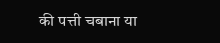की पत्ती चबाना या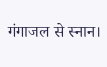गंगाजल से स्नान।